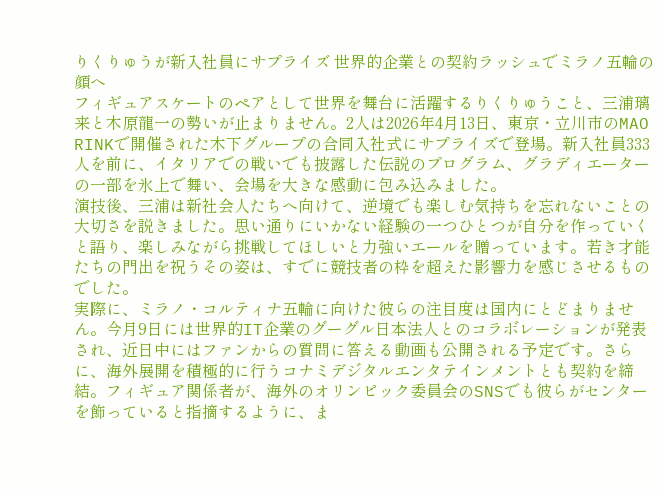りくりゅうが新入社員にサプライズ 世界的企業との契約ラッシュでミラノ五輪の顔へ
フィギュアスケートのペアとして世界を舞台に活躍するりくりゅうこと、三浦璃来と木原龍一の勢いが止まりません。2人は2026年4月13日、東京・立川市のMAO RINKで開催された木下グループの合同入社式にサプライズで登場。新入社員333人を前に、イタリアでの戦いでも披露した伝説のプログラム、グラディエーターの一部を氷上で舞い、会場を大きな感動に包み込みました。
演技後、三浦は新社会人たちへ向けて、逆境でも楽しむ気持ちを忘れないことの大切さを説きました。思い通りにいかない経験の一つひとつが自分を作っていくと語り、楽しみながら挑戦してほしいと力強いエールを贈っています。若き才能たちの門出を祝うその姿は、すでに競技者の枠を超えた影響力を感じさせるものでした。
実際に、ミラノ・コルティナ五輪に向けた彼らの注目度は国内にとどまりません。今月9日には世界的IT企業のグーグル日本法人とのコラボレーションが発表され、近日中にはファンからの質問に答える動画も公開される予定です。さらに、海外展開を積極的に行うコナミデジタルエンタテインメントとも契約を締結。フィギュア関係者が、海外のオリンピック委員会のSNSでも彼らがセンターを飾っていると指摘するように、ま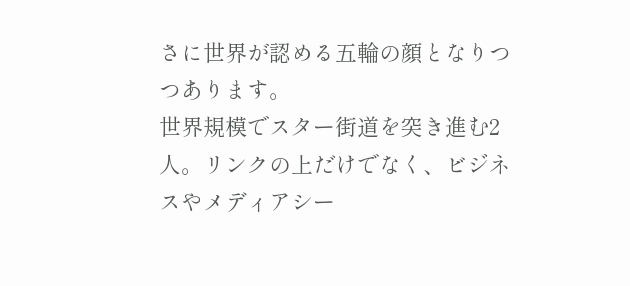さに世界が認める五輪の顔となりつつあります。
世界規模でスター街道を突き進む2人。リンクの上だけでなく、ビジネスやメディアシー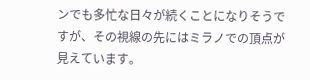ンでも多忙な日々が続くことになりそうですが、その視線の先にはミラノでの頂点が見えています。